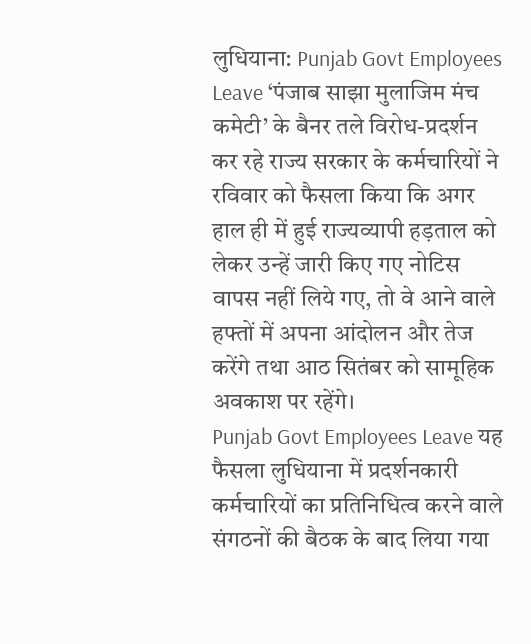लुधियाना: Punjab Govt Employees Leave ‘पंजाब साझा मुलाजिम मंच कमेटी’ के बैनर तले विरोध-प्रदर्शन कर रहे राज्य सरकार के कर्मचारियों ने रविवार को फैसला किया कि अगर हाल ही में हुई राज्यव्यापी हड़ताल को लेकर उन्हें जारी किए गए नोटिस वापस नहीं लिये गए, तो वे आने वाले हफ्तों में अपना आंदोलन और तेज करेंगे तथा आठ सितंबर को सामूहिक अवकाश पर रहेंगे।
Punjab Govt Employees Leave यह फैसला लुधियाना में प्रदर्शनकारी कर्मचारियों का प्रतिनिधित्व करने वाले संगठनों की बैठक के बाद लिया गया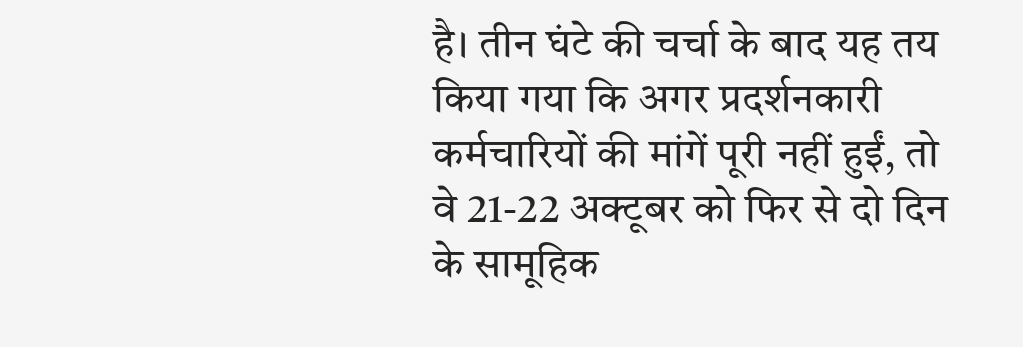है। तीन घंटे की चर्चा के बाद यह तय किया गया कि अगर प्रदर्शनकारी कर्मचारियों की मांगें पूरी नहीं हुईं, तो वे 21-22 अक्टूबर को फिर से दो दिन के सामूहिक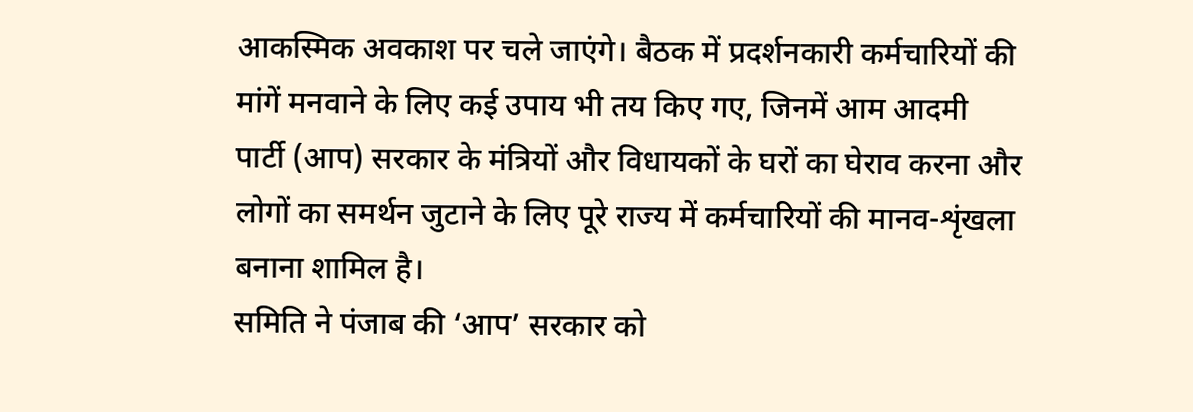आकस्मिक अवकाश पर चले जाएंगे। बैठक में प्रदर्शनकारी कर्मचारियों की मांगें मनवाने के लिए कई उपाय भी तय किए गए, जिनमें आम आदमी पार्टी (आप) सरकार के मंत्रियों और विधायकों के घरों का घेराव करना और लोगों का समर्थन जुटाने के लिए पूरे राज्य में कर्मचारियों की मानव-शृंखला बनाना शामिल है।
समिति ने पंजाब की ‘आप’ सरकार को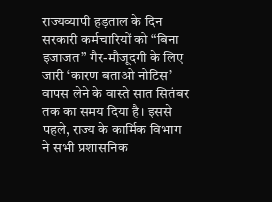राज्यव्यापी हड़ताल के दिन सरकारी कर्मचारियों को “बिना इजाजत” गैर-मौजूदगी के लिए जारी ‘कारण बताओ नोटिस’ वापस लेने के वास्ते सात सितंबर तक का समय दिया है। इससे पहले, राज्य के कार्मिक विभाग ने सभी प्रशासनिक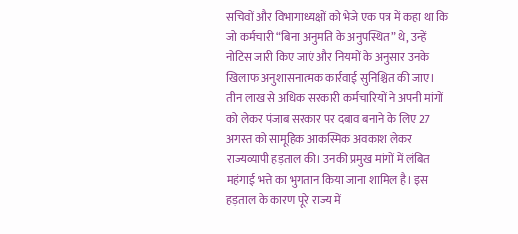सचिवों और विभागाध्यक्षों को भेजे एक पत्र में कहा था कि जो कर्मचारी “बिना अनुमति के अनुपस्थित” थे, उन्हें नोटिस जारी किए जाएं और नियमों के अनुसार उनके खिलाफ अनुशासनात्मक कार्रवाई सुनिश्चित की जाए। तीन लाख से अधिक सरकारी कर्मचारियों ने अपनी मांगों को लेकर पंजाब सरकार पर दबाव बनाने के लिए 27 अगस्त को सामूहिक आकस्मिक अवकाश लेकर राज्यव्यापी हड़ताल की। उनकी प्रमुख मांगों में लंबित महंगाई भत्ते का भुगतान किया जाना शामिल है। इस हड़ताल के कारण पूरे राज्य में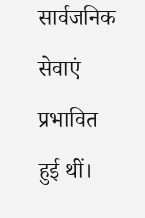सार्वजनिक सेवाएं प्रभावित हुई थीं।